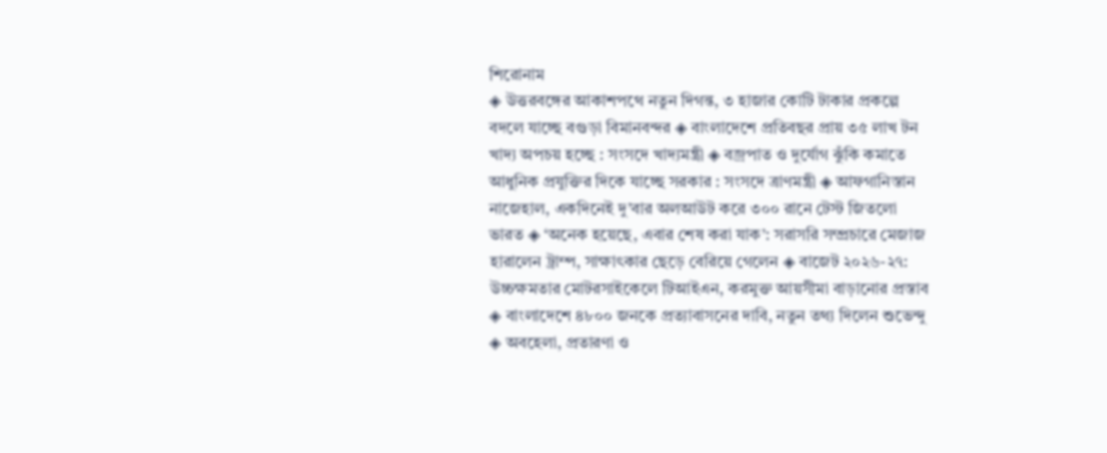শিরোনাম
◈ উত্তরবঙ্গের আকাশপথে নতুন দিগন্ত, ৩ হাজার কোটি টাকার প্রকল্পে বদলে যাচ্ছে বগুড়া বিমানবন্দর ◈ বাংলাদেশে প্রতিবছর প্রায় ৩৫ লাখ টন খাদ্য অপচয় হচ্ছে : সংসদে খাদ্যমন্ত্রী ◈ বজ্রপাত ও দুর্যোগ ঝুঁকি কমাতে আধুনিক প্রযুক্তির দিকে যাচ্ছে সরকার : সংসদে ত্রাণমন্ত্রী ◈ আফগা‌নিস্তান নাজেহাল, একদিনেই দু’বার অলআউট করে ৩০০ রা‌নে টেস্ট জিতলো ভারত ◈ ‘অনেক হয়েছে, এবার শেষ করা যাক’: সরাসরি সম্প্রচারে মেজাজ হারালেন ট্রাম্প, সাক্ষাৎকার ছেড়ে বেরিয়ে গেলেন ◈ বাজেট ২০২৬-২৭: উচ্চক্ষমতার মোটরসাইকেলে টিআইএন, করমুক্ত আয়সীমা বাড়ানোর প্রস্তাব ◈ বাংলাদেশে ৪৮০০ জনকে প্রত্যাবাসনের দাবি, নতুন তথ্য দিলেন শুভেন্দু ◈ অবহেলা, প্রতারণা ও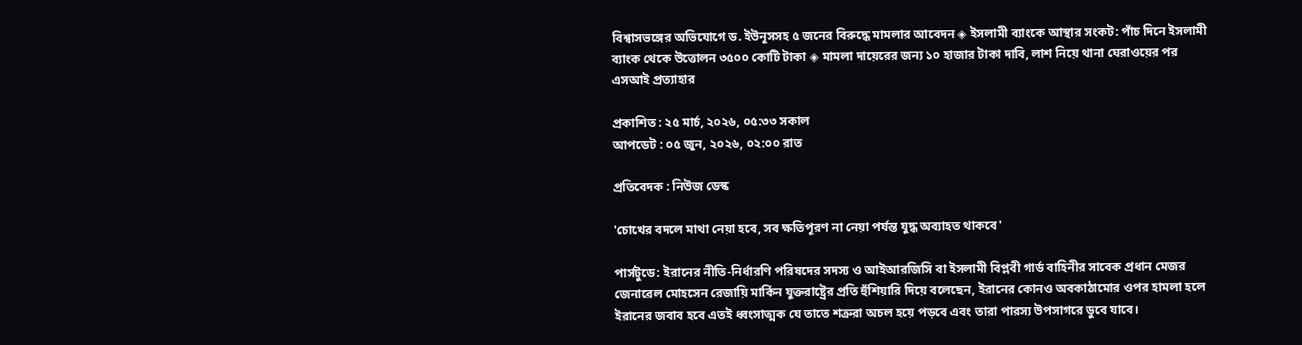বিশ্বাসভঙ্গের অভিযোগে ড. ইউনূসসহ ৫ জনের বিরুদ্ধে মামলার আবেদন ◈ ইসলামী ব্যাংকে আস্থার সংকট: পাঁচ দিনে ইসলামী ব্যাংক থেকে উত্তোলন ৩৫০০ কোটি টাকা ◈ মামলা দায়েরের জন্য ১০ হাজার টাকা দাবি, লাশ নিয়ে থানা ঘেরাওয়ের পর এসআই প্রত্যাহার

প্রকাশিত : ২৫ মার্চ, ২০২৬, ০৫:৩৩ সকাল
আপডেট : ০৫ জুন, ২০২৬, ০২:০০ রাত

প্রতিবেদক : নিউজ ডেস্ক

'চোখের বদলে মাথা নেয়া হবে, সব ক্ষতিপূরণ না নেয়া পর্যন্ত যুদ্ধ অব্যাহত থাকবে'

পার্সটুডে: ইরানের নীতি-নির্ধারণি পরিষদের সদস্য ও আইআরজিসি বা ইসলামী বিপ্লবী গার্ড বাহিনীর সাবেক প্রধান মেজর জেনারেল মোহসেন রেজায়ি মার্কিন যুক্তরাষ্ট্রের প্রতি হুঁশিয়ারি দিয়ে বলেছেন, ইরানের কোনও অবকাঠামোর ওপর হামলা হলে ইরানের জবাব হবে এতই ধ্বংসাত্মক যে তাতে শত্রুরা অচল হয়ে পড়বে এবং তারা পারস্য উপসাগরে ডুবে যাবে।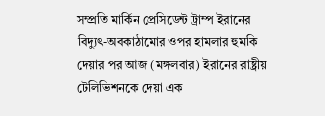সম্প্রতি মার্কিন প্রেসিডেন্ট ট্রাম্প ইরানের বিদ্যুৎ-অবকাঠামোর ওপর হামলার হুমকি দেয়ার পর আজ (মঙ্গলবার) ইরানের রাষ্ট্রীয় টেলিভিশনকে দেয়া এক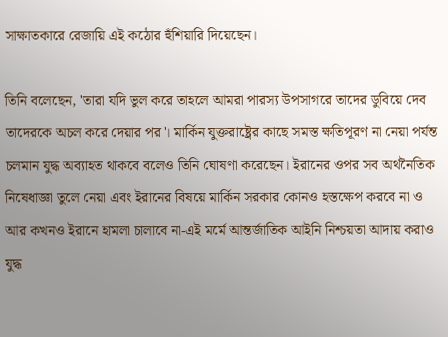সাক্ষাতকারে রেজায়ি এই কঠোর হুঁশিয়ারি দিয়েছেন।

তিনি বলেছেন, 'তারা যদি ভুল করে তাহলে আমরা পারস্য উপসাগরে তাদের ডুবিয়ে দেব তাদেরকে অচল করে দেয়ার পর'। মার্কিন যুক্তরাষ্ট্রের কাছে সমস্ত ক্ষতিপূরণ না নেয়া পর্যন্ত চলমান যুদ্ধ অব্যাহত থাকবে বলেও তিনি ঘোষণা করেছেন। ইরানের ওপর সব অর্থনৈতিক নিষেধাজ্ঞা তুলে নেয়া এবং ইরানের বিষয়ে মার্কিন সরকার কোনও হস্তক্ষেপ করবে না ও আর কখনও ইরানে হামলা চালাবে না-এই মর্মে আন্তর্জাতিক আইনি নিশ্চয়তা আদায় করাও যুদ্ধ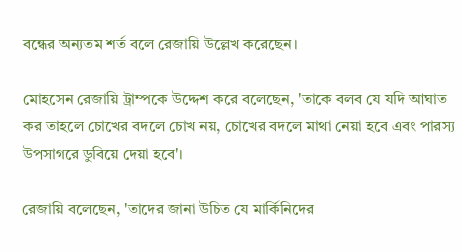বন্ধের অন্যতম শর্ত বলে রেজায়ি উল্লেখ করেছেন।

মোহসেন রেজায়ি ট্রাম্পকে উদ্দেশ করে বলেছেন, 'তাকে বলব যে যদি আঘাত কর তাহলে চোখের বদলে চোখ নয়, চোখের বদলে মাথা নেয়া হবে এবং পারস্য উপসাগরে ডুবিয়ে দেয়া হবে'।

রেজায়ি বলেছেন, 'তাদের জানা উচিত যে মার্কিনিদের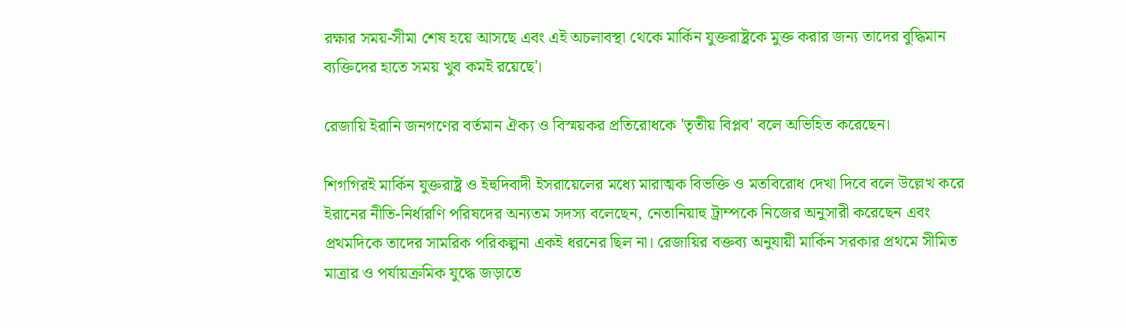রক্ষার সময়-সীমা শেষ হয়ে আসছে এবং এই অচলাবস্থা থেকে মার্কিন যুক্তরাষ্ট্রকে মুক্ত করার জন্য তাদের বুদ্ধিমান ব্যক্তিদের হাতে সময় খুব কমই রয়েছে'।

রেজায়ি ইরানি জনগণের বর্তমান ঐক্য ও বিস্ময়কর প্রতিরোধকে 'তৃতীয় বিপ্লব' বলে অভিহিত করেছেন।

শিগগিরই মার্কিন যুক্তরাষ্ট্র ও ইহুদিবাদী ইসরায়েলের মধ্যে মারাত্মক বিভক্তি ও মতবিরোধ দেখা দিবে বলে উল্লেখ করে ইরানের নীতি-নির্ধারণি পরিষদের অন্যতম সদস্য বলেছেন, নেতানিয়াহু ট্রাম্পকে নিজের অনুসারী করেছেন এবং প্রথমদিকে তাদের সামরিক পরিকল্পনা একই ধরনের ছিল না। রেজায়ির বক্তব্য অনুযায়ী মার্কিন সরকার প্রথমে সীমিত মাত্রার ও পর্যায়ক্রমিক যুদ্ধে জড়াতে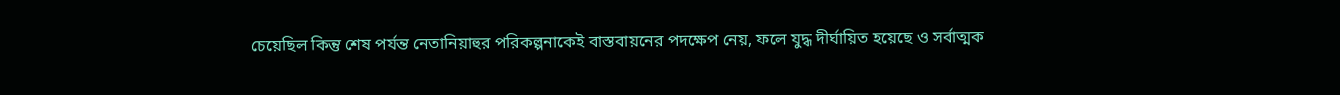চেয়েছিল কিন্তু শেষ পর্যন্ত নেতানিয়াহুর পরিকল্পনাকেই বাস্তবায়নের পদক্ষেপ নেয়, ফলে যুদ্ধ দীর্ঘায়িত হয়েছে ও সর্বাত্মক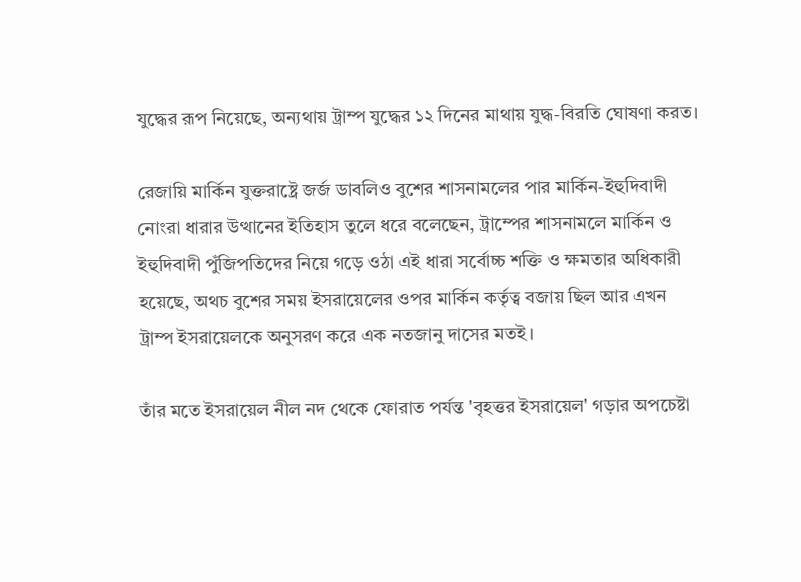যুদ্ধের রূপ নিয়েছে, অন্যথায় ট্রাম্প যুদ্ধের ১২ দিনের মাথায় যুদ্ধ-বিরতি ঘোষণা করত।

রেজায়ি মার্কিন যুক্তরাষ্ট্রে জর্জ ডাবলিও বুশের শাসনামলের পার মার্কিন-ইহুদিবাদী নোংরা ধারার উত্থানের ইতিহাস তুলে ধরে বলেছেন, ট্রাম্পের শাসনামলে মার্কিন ও ইহুদিবাদী পুঁজিপতিদের নিয়ে গড়ে ওঠা এই ধারা সর্বোচ্চ শক্তি ও ক্ষমতার অধিকারী হয়েছে, অথচ বুশের সময় ইসরায়েলের ওপর মার্কিন কর্তৃত্ব বজায় ছিল আর এখন ট্রাম্প ইসরায়েলকে অনুসরণ করে এক নতজানু দাসের মতই।

তাঁর মতে ইসরায়েল নীল নদ থেকে ফোরাত পর্যন্ত 'বৃহত্তর ইসরায়েল' গড়ার অপচেষ্টা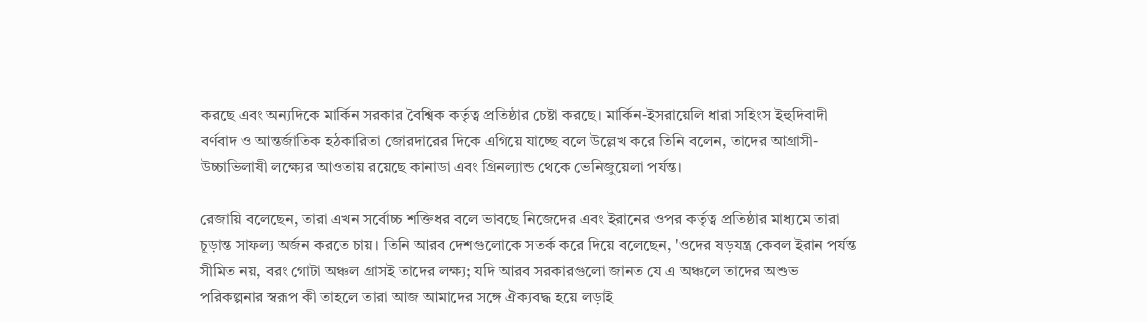করছে এবং অন্যদিকে মার্কিন সরকার বৈশ্বিক কর্তৃত্ব প্রতিষ্ঠার চেষ্টা করছে। মার্কিন-ইসরায়েলি ধারা সহিংস ইহুদিবাদী বর্ণবাদ ও আন্তর্জাতিক হঠকারিতা জোরদারের দিকে এগিয়ে যাচ্ছে বলে উল্লেখ করে তিনি বলেন, তাদের আগ্রাসী-উচ্চাভিলাষী লক্ষ্যের আওতায় রয়েছে কানাডা এবং গ্রিনল্যান্ড থেকে ভেনিজুয়েলা পর্যন্ত।

রেজায়ি বলেছেন, তারা এখন সর্বোচ্চ শক্তিধর বলে ভাবছে নিজেদের এবং ইরানের ওপর কর্তৃত্ব প্রতিষ্ঠার মাধ্যমে তারা চূড়ান্ত সাফল্য অর্জন করতে চায়। তিনি আরব দেশগুলোকে সতর্ক করে দিয়ে বলেছেন, 'ওদের ষড়যন্ত্র কেবল ইরান পর্যন্ত সীমিত নয়, বরং গোটা অঞ্চল গ্রাসই তাদের লক্ষ্য; যদি আরব সরকারগুলো জানত যে এ অঞ্চলে তাদের অশুভ পরিকল্পনার স্বরূপ কী তাহলে তারা আজ আমাদের সঙ্গে ঐক্যবদ্ধ হয়ে লড়াই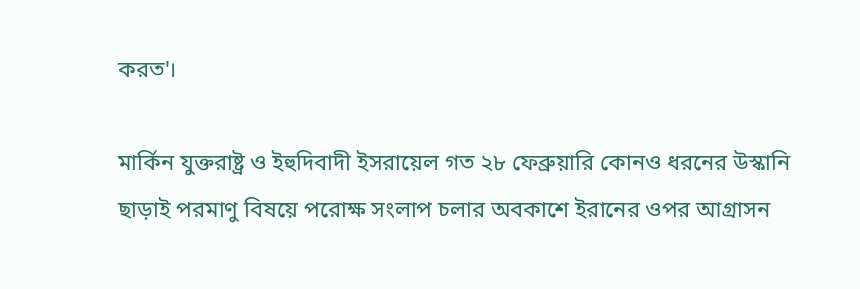করত'।

মার্কিন যুক্তরাষ্ট্র ও ইহুদিবাদী ইসরায়েল গত ২৮ ফেব্রুয়ারি কোনও ধরনের উস্কানি ছাড়াই পরমাণু বিষয়ে পরোক্ষ সংলাপ চলার অবকাশে ইরানের ওপর আগ্রাসন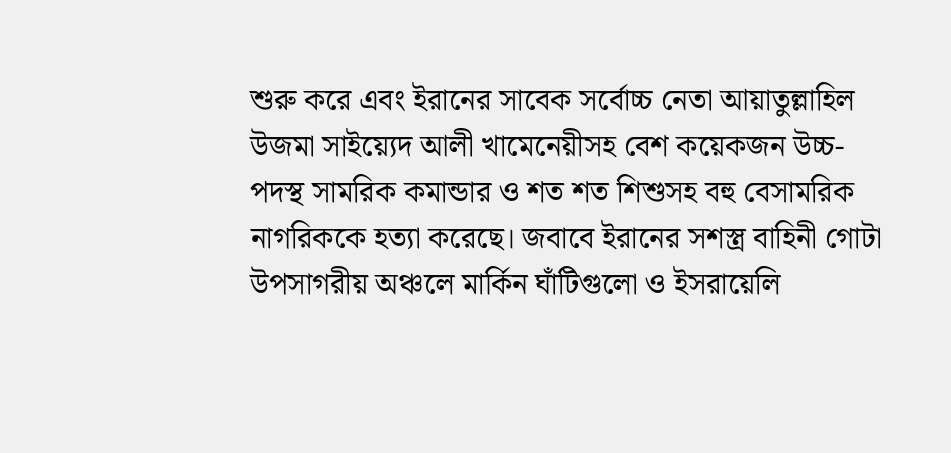শুরু করে এবং ইরানের সাবেক সর্বোচ্চ নেতা আয়াতুল্লাহিল উজমা সাইয়্যেদ আলী খামেনেয়ীসহ বেশ কয়েকজন উচ্চ-পদস্থ সামরিক কমান্ডার ও শত শত শিশুসহ বহু বেসামরিক নাগরিককে হত্যা করেছে। জবাবে ইরানের সশস্ত্র বাহিনী গোটা উপসাগরীয় অঞ্চলে মার্কিন ঘাঁটিগুলো ও ইসরায়েলি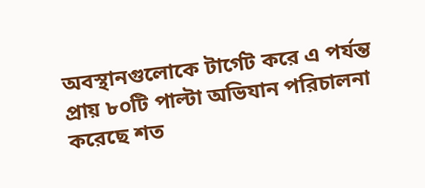অবস্থানগুলোকে টার্গেট করে এ পর্যন্ত প্রায় ৮০টি পাল্টা অভিযান পরিচালনা করেছে শত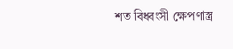শত বিধ্বংসী ক্ষেপণাস্ত্র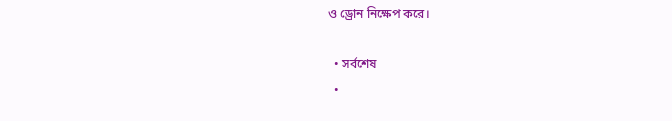ও ড্রোন নিক্ষেপ করে।

  • সর্বশেষ
  •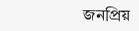জনপ্রিয়